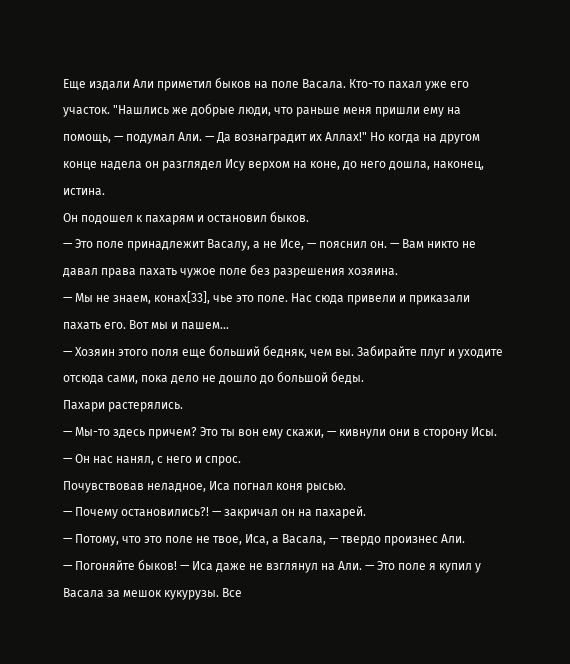Еще издали Али приметил быков на поле Васала. Кто-то пахал уже его участок. "Нашлись же добрые люди, что раньше меня пришли ему на помощь, — подумал Али. — Да вознаградит их Аллах!" Но когда на другом конце надела он разглядел Ису верхом на коне, до него дошла, наконец, истина.
Он подошел к пахарям и остановил быков.
— Это поле принадлежит Васалу, а не Исе, — пояснил он. — Вам никто не давал права пахать чужое поле без разрешения хозяина.
— Мы не знаем, конах[33], чье это поле. Нас сюда привели и приказали пахать его. Вот мы и пашем…
— Хозяин этого поля еще больший бедняк, чем вы. Забирайте плуг и уходите отсюда сами, пока дело не дошло до большой беды.
Пахари растерялись.
— Мы-то здесь причем? Это ты вон ему скажи, — кивнули они в сторону Исы. — Он нас нанял, с него и спрос.
Почувствовав неладное, Иса погнал коня рысью.
— Почему остановились?! — закричал он на пахарей.
— Потому, что это поле не твое, Иса, а Васала, — твердо произнес Али.
— Погоняйте быков! — Иса даже не взглянул на Али. — Это поле я купил у Васала за мешок кукурузы. Все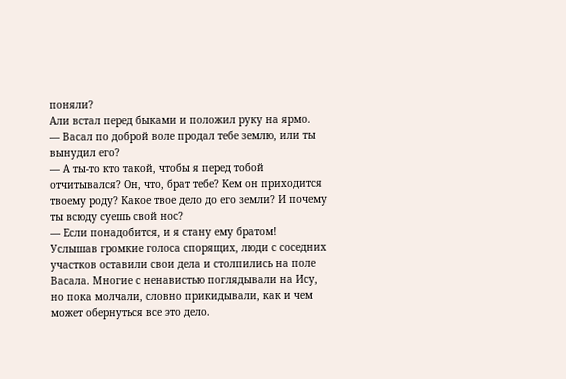поняли?
Али встал перед быками и положил руку на ярмо.
— Васал по доброй воле продал тебе землю, или ты вынудил его?
— А ты-то кто такой, чтобы я перед тобой отчитывался? Он, что, брат тебе? Кем он приходится твоему роду? Какое твое дело до его земли? И почему ты всюду суешь свой нос?
— Если понадобится, и я стану ему братом!
Услышав громкие голоса спорящих, люди с соседних участков оставили свои дела и столпились на поле Васала. Многие с ненавистью поглядывали на Ису, но пока молчали, словно прикидывали, как и чем может обернуться все это дело.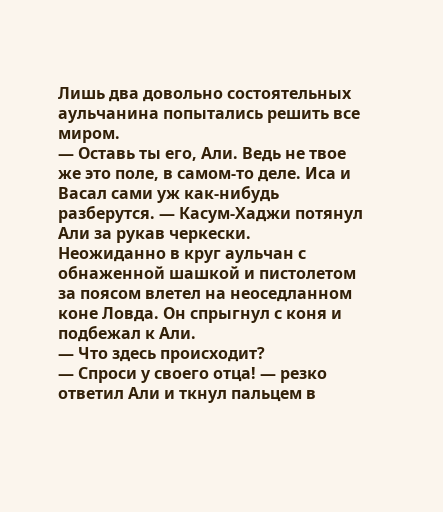Лишь два довольно состоятельных аульчанина попытались решить все миром.
— Оставь ты его, Али. Ведь не твое же это поле, в самом-то деле. Иса и Васал сами уж как-нибудь разберутся. — Касум-Хаджи потянул Али за рукав черкески.
Неожиданно в круг аульчан с обнаженной шашкой и пистолетом за поясом влетел на неоседланном коне Ловда. Он спрыгнул с коня и подбежал к Али.
— Что здесь происходит?
— Спроси у своего отца! — резко ответил Али и ткнул пальцем в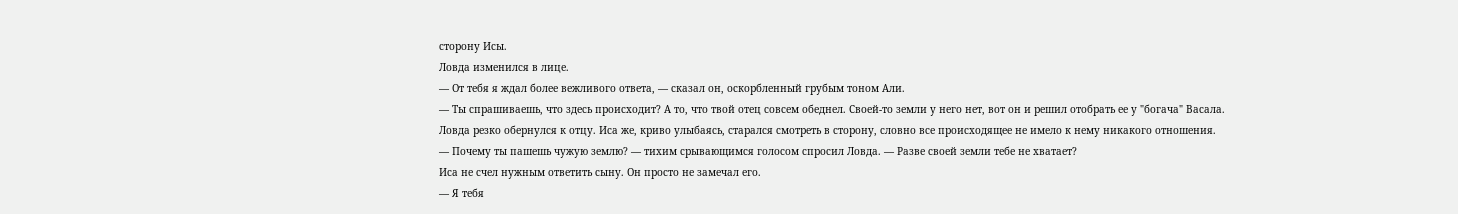сторону Исы.
Ловда изменился в лице.
— От тебя я ждал более вежливого ответа, — сказал он, оскорбленный грубым тоном Али.
— Ты спрашиваешь, что здесь происходит? А то, что твой отец совсем обеднел. Своей-то земли у него нет, вот он и решил отобрать ее у "богача" Васала.
Ловда резко обернулся к отцу. Иса же, криво улыбаясь, старался смотреть в сторону, словно все происходящее не имело к нему никакого отношения.
— Почему ты пашешь чужую землю? — тихим срывающимся голосом спросил Ловда. — Разве своей земли тебе не хватает?
Иса не счел нужным ответить сыну. Он просто не замечал его.
— Я тебя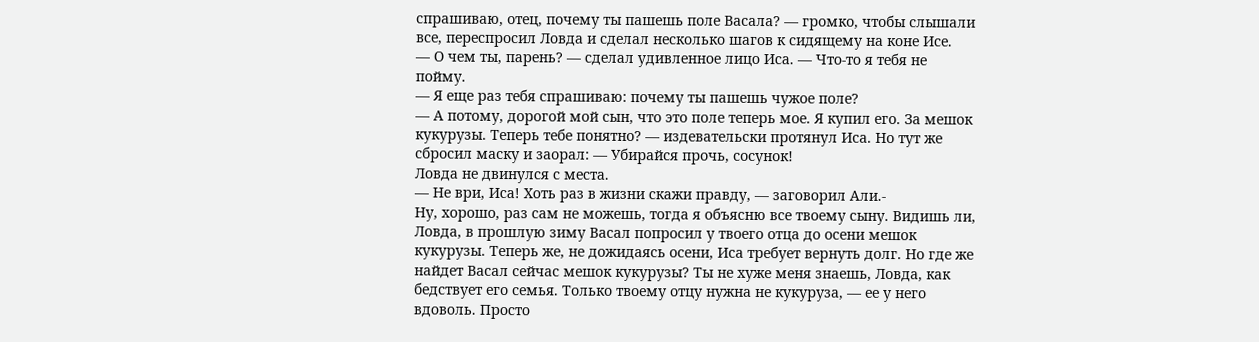спрашиваю, отец, почему ты пашешь поле Васала? — громко, чтобы слышали все, переспросил Ловда и сделал несколько шагов к сидящему на коне Исе.
— О чем ты, парень? — сделал удивленное лицо Иса. — Что-то я тебя не пойму.
— Я еще раз тебя спрашиваю: почему ты пашешь чужое поле?
— А потому, дорогой мой сын, что это поле теперь мое. Я купил его. За мешок кукурузы. Теперь тебе понятно? — издевательски протянул Иса. Но тут же сбросил маску и заорал: — Убирайся прочь, сосунок!
Ловда не двинулся с места.
— Не ври, Иса! Хоть раз в жизни скажи правду, — заговорил Али.-
Ну, хорошо, раз сам не можешь, тогда я объясню все твоему сыну. Видишь ли, Ловда, в прошлую зиму Васал попросил у твоего отца до осени мешок кукурузы. Теперь же, не дожидаясь осени, Иса требует вернуть долг. Но где же найдет Васал сейчас мешок кукурузы? Ты не хуже меня знаешь, Ловда, как бедствует его семья. Только твоему отцу нужна не кукуруза, — ее у него вдоволь. Просто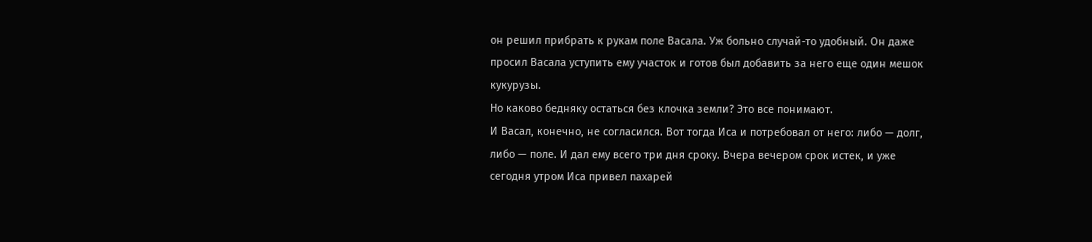он решил прибрать к рукам поле Васала. Уж больно случай-то удобный. Он даже просил Васала уступить ему участок и готов был добавить за него еще один мешок кукурузы.
Но каково бедняку остаться без клочка земли? Это все понимают.
И Васал, конечно, не согласился. Вот тогда Иса и потребовал от него: либо — долг, либо — поле. И дал ему всего три дня сроку. Вчера вечером срок истек, и уже сегодня утром Иса привел пахарей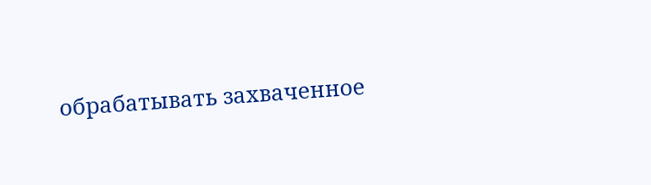обрабатывать захваченное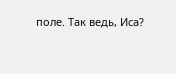поле. Так ведь, Иса?